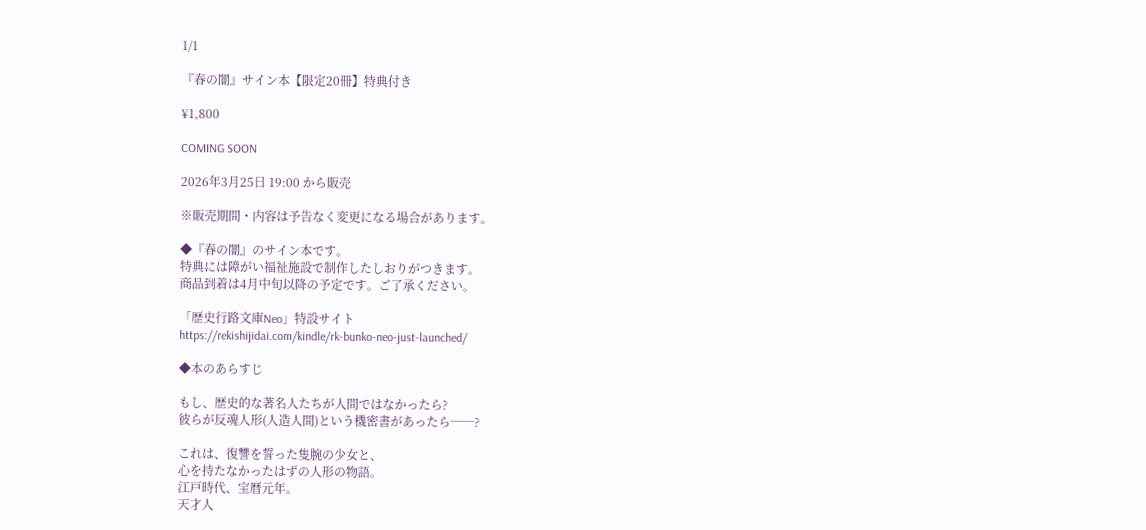1/1

『春の闇』サイン本【限定20冊】特典付き

¥1,800

COMING SOON

2026年3月25日 19:00 から販売

※販売期間・内容は予告なく変更になる場合があります。

◆『春の闇』のサイン本です。
特典には障がい福祉施設で制作したしおりがつきます。
商品到着は4月中旬以降の予定です。ご了承ください。

「歴史行路文庫Neo」特設サイト
https://rekishijidai.com/kindle/rk-bunko-neo-just-launched/

◆本のあらすじ

もし、歴史的な著名人たちが人間ではなかったら?
彼らが反魂人形(人造人間)という機密書があったら──?

これは、復讐を誓った隻腕の少女と、
心を持たなかったはずの人形の物語。
江戸時代、宝暦元年。
天才人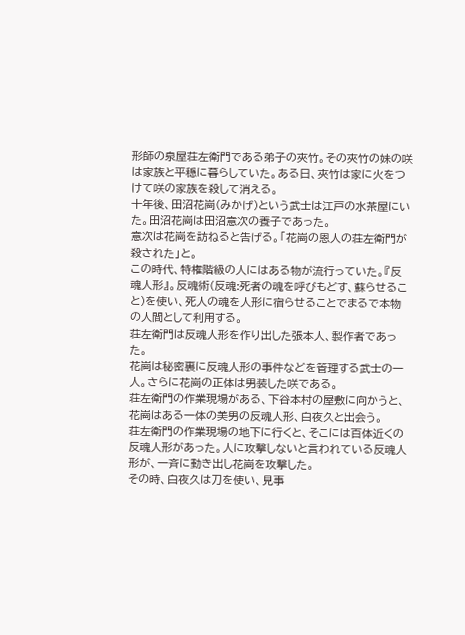形師の泉屋荘左衛門である弟子の夾竹。その夾竹の妹の咲は家族と平穏に暮らしていた。ある日、夾竹は家に火をつけて咲の家族を殺して消える。
十年後、田沼花崗(みかげ)という武士は江戸の水茶屋にいた。田沼花崗は田沼意次の養子であった。
意次は花崗を訪ねると告げる。「花崗の恩人の荘左衛門が殺された」と。
この時代、特権階級の人にはある物が流行っていた。『反魂人形』。反魂術(反魂:死者の魂を呼びもどす、蘇らせること)を使い、死人の魂を人形に宿らせることでまるで本物の人間として利用する。
荘左衛門は反魂人形を作り出した張本人、製作者であった。
花崗は秘密裏に反魂人形の事件などを管理する武士の一人。さらに花崗の正体は男装した咲である。
荘左衛門の作業現場がある、下谷本村の屋敷に向かうと、花崗はある一体の美男の反魂人形、白夜久と出会う。
荘左衛門の作業現場の地下に行くと、そこには百体近くの反魂人形があった。人に攻撃しないと言われている反魂人形が、一斉に動き出し花崗を攻撃した。
その時、白夜久は刀を使い、見事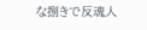な捌きで反魂人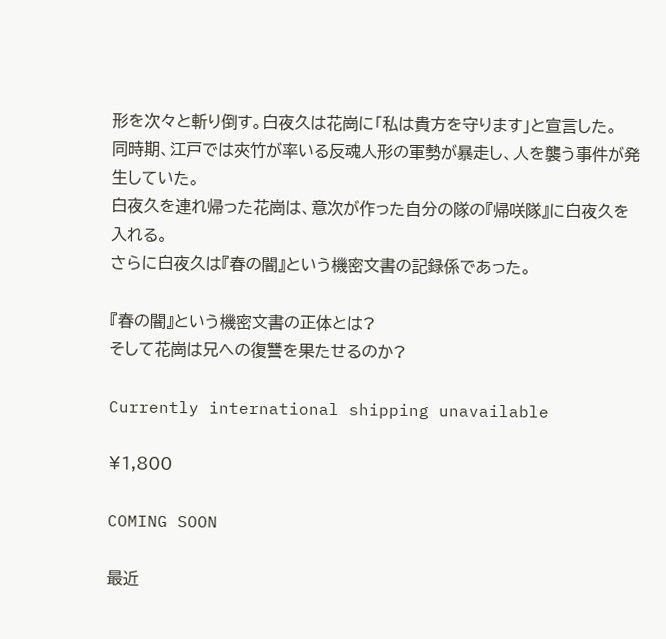形を次々と斬り倒す。白夜久は花崗に「私は貴方を守ります」と宣言した。
同時期、江戸では夾竹が率いる反魂人形の軍勢が暴走し、人を襲う事件が発生していた。
白夜久を連れ帰った花崗は、意次が作った自分の隊の『帰咲隊』に白夜久を入れる。
さらに白夜久は『春の闇』という機密文書の記録係であった。

『春の闇』という機密文書の正体とは?
そして花崗は兄への復讐を果たせるのか?

Currently international shipping unavailable

¥1,800

COMING SOON

最近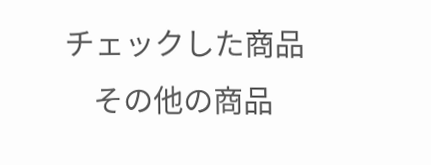チェックした商品
    その他の商品